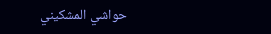حواشي المشكيني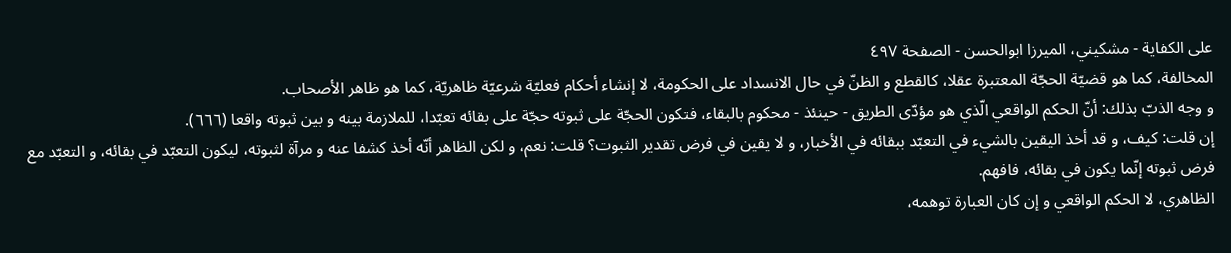علی الكفاية - مشکیني، الميرزا ابوالحسن - الصفحة ٤٩٧
المخالفة، كما هو قضيّة الحجّة المعتبرة عقلا، كالقطع و الظنّ في حال الانسداد على الحكومة، لا إنشاء أحكام فعليّة شرعيّة ظاهريّة، كما هو ظاهر الأصحاب.
و وجه الذبّ بذلك: أنّ الحكم الواقعي الّذي هو مؤدّى الطريق - حينئذ - محكوم بالبقاء، فتكون الحجّة على ثبوته حجّة على بقائه تعبّدا، للملازمة بينه و بين ثبوته واقعا (٦٦٦).
إن قلت: كيف، و قد أخذ اليقين بالشيء في التعبّد ببقائه في الأخبار، و لا يقين في فرض تقدير الثبوت؟ قلت: نعم، و لكن الظاهر أنّه أخذ كشفا عنه و مرآة لثبوته، ليكون التعبّد في بقائه، و التعبّد مع فرض ثبوته إنّما يكون في بقائه، فافهم.
الظاهري، لا الحكم الواقعي و إن كان العبارة توهمه،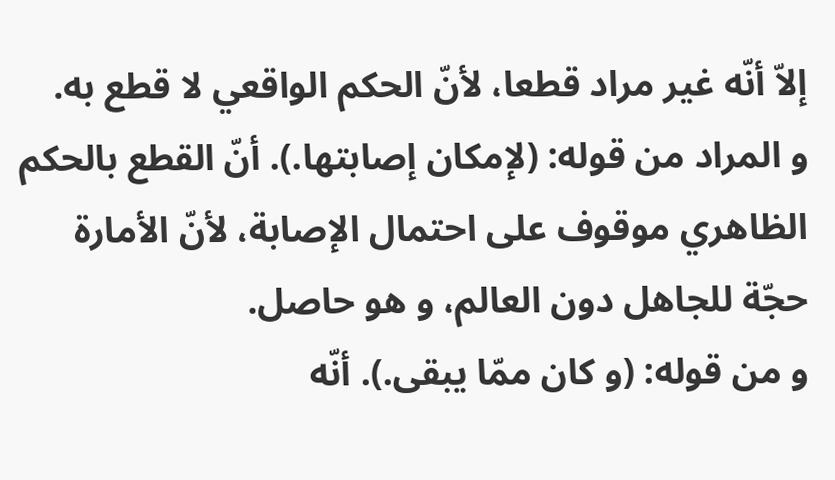إلاّ أنّه غير مراد قطعا، لأنّ الحكم الواقعي لا قطع به.
و المراد من قوله: (لإمكان إصابتها.). أنّ القطع بالحكم الظاهري موقوف على احتمال الإصابة، لأنّ الأمارة حجّة للجاهل دون العالم، و هو حاصل.
و من قوله: (و كان ممّا يبقى.). أنّه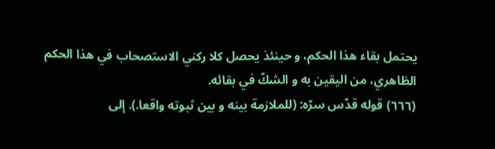يحتمل بقاء هذا الحكم، و حينئذ يحصل كلا ركني الاستصحاب في هذا الحكم الظاهري، من اليقين به و الشكّ في بقائه.
(٦٦٦) قوله قدّس سرّه: (للملازمة بينه و بين ثبوته واقعا.). إلى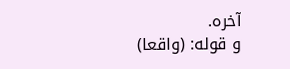آخره.
و قوله: (واقعا)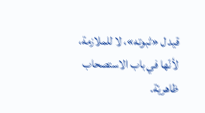قيد ل «ثبوته»، لا للملازمة، لأنّها في باب الاستصحاب ظاهريّة.